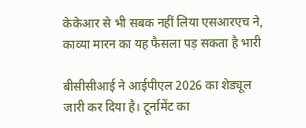केकेआर से भी सबक नहीं लिया एसआरएच ने, काव्या मारन का यह फैसला पड़ सकता है भारी

बीसीसीआई ने आईपीएल 2026 का शेड्यूल जारी कर दिया है। टूर्नामेंट का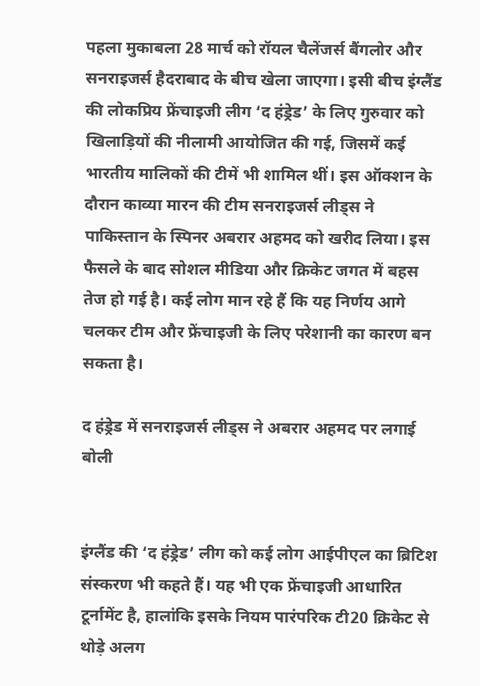पहला मुकाबला 28 मार्च को रॉयल चैलेंजर्स बैंगलोर और सनराइजर्स हैदराबाद के बीच खेला जाएगा। इसी बीच इंग्लैंड की लोकप्रिय फ्रेंचाइजी लीग ‘द हंड्रेड’ के लिए गुरुवार को खिलाड़ियों की नीलामी आयोजित की गई, जिसमें कई भारतीय मालिकों की टीमें भी शामिल थीं। इस ऑक्शन के दौरान काव्या मारन की टीम सनराइजर्स लीड्स ने पाकिस्तान के स्पिनर अबरार अहमद को खरीद लिया। इस फैसले के बाद सोशल मीडिया और क्रिकेट जगत में बहस तेज हो गई है। कई लोग मान रहे हैं कि यह निर्णय आगे चलकर टीम और फ्रेंचाइजी के लिए परेशानी का कारण बन सकता है।

द हंड्रेड में सनराइजर्स लीड्स ने अबरार अहमद पर लगाई बोली


इंग्लैंड की ‘द हंड्रेड’ लीग को कई लोग आईपीएल का ब्रिटिश संस्करण भी कहते हैं। यह भी एक फ्रेंचाइजी आधारित टूर्नामेंट है, हालांकि इसके नियम पारंपरिक टी20 क्रिकेट से थोड़े अलग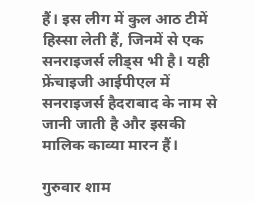हैं। इस लीग में कुल आठ टीमें हिस्सा लेती हैं, जिनमें से एक सनराइजर्स लीड्स भी है। यही फ्रेंचाइजी आईपीएल में सनराइजर्स हैदराबाद के नाम से जानी जाती है और इसकी मालिक काव्या मारन हैं।

गुरुवार शाम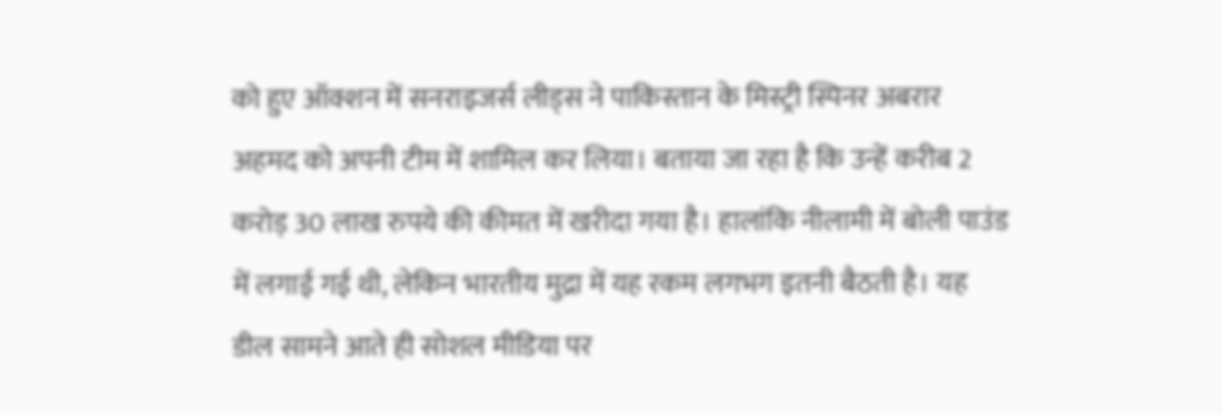को हुए ऑक्शन में सनराइजर्स लीड्स ने पाकिस्तान के मिस्ट्री स्पिनर अबरार अहमद को अपनी टीम में शामिल कर लिया। बताया जा रहा है कि उन्हें करीब 2 करोड़ 30 लाख रुपये की कीमत में खरीदा गया है। हालांकि नीलामी में बोली पाउंड में लगाई गई थी, लेकिन भारतीय मुद्रा में यह रकम लगभग इतनी बैठती है। यह डील सामने आते ही सोशल मीडिया पर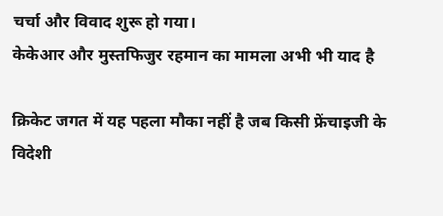चर्चा और विवाद शुरू हो गया।
केकेआर और मुस्तफिजुर रहमान का मामला अभी भी याद है

क्रिकेट जगत में यह पहला मौका नहीं है जब किसी फ्रेंचाइजी के विदेशी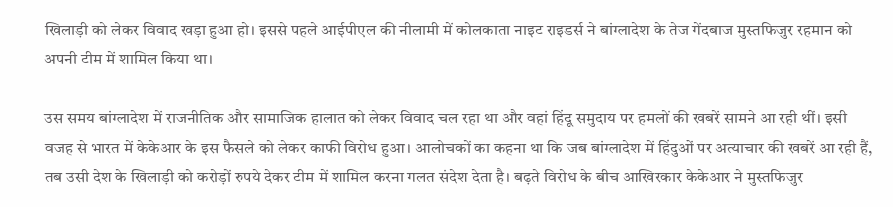खिलाड़ी को लेकर विवाद खड़ा हुआ हो। इससे पहले आईपीएल की नीलामी में कोलकाता नाइट राइडर्स ने बांग्लादेश के तेज गेंदबाज मुस्तफिजुर रहमान को अपनी टीम में शामिल किया था।

उस समय बांग्लादेश में राजनीतिक और सामाजिक हालात को लेकर विवाद चल रहा था और वहां हिंदू समुदाय पर हमलों की खबरें सामने आ रही थीं। इसी वजह से भारत में केकेआर के इस फैसले को लेकर काफी विरोध हुआ। आलोचकों का कहना था कि जब बांग्लादेश में हिंदुओं पर अत्याचार की खबरें आ रही हैं, तब उसी देश के खिलाड़ी को करोड़ों रुपये देकर टीम में शामिल करना गलत संदेश देता है। बढ़ते विरोध के बीच आखिरकार केकेआर ने मुस्तफिजुर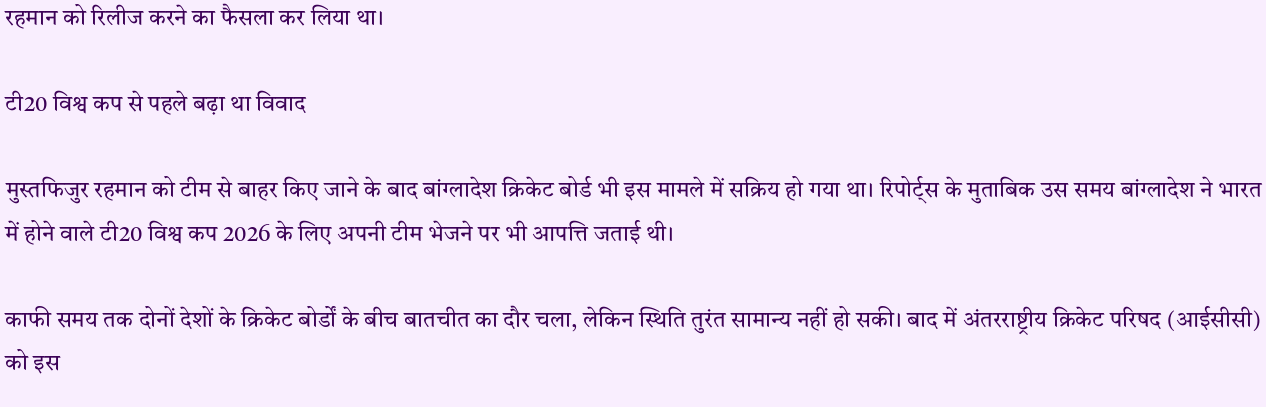रहमान को रिलीज करने का फैसला कर लिया था।

टी20 विश्व कप से पहले बढ़ा था विवाद

मुस्तफिजुर रहमान को टीम से बाहर किए जाने के बाद बांग्लादेश क्रिकेट बोर्ड भी इस मामले में सक्रिय हो गया था। रिपोर्ट्स के मुताबिक उस समय बांग्लादेश ने भारत में होने वाले टी20 विश्व कप 2026 के लिए अपनी टीम भेजने पर भी आपत्ति जताई थी।

काफी समय तक दोनों देशों के क्रिकेट बोर्डों के बीच बातचीत का दौर चला, लेकिन स्थिति तुरंत सामान्य नहीं हो सकी। बाद में अंतरराष्ट्रीय क्रिकेट परिषद (आईसीसी) को इस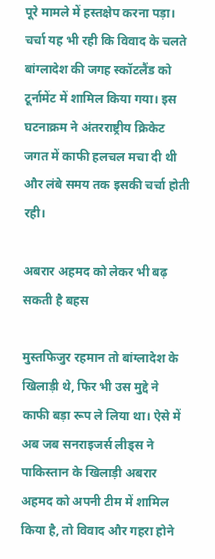पूरे मामले में हस्तक्षेप करना पड़ा। चर्चा यह भी रही कि विवाद के चलते बांग्लादेश की जगह स्कॉटलैंड को टूर्नामेंट में शामिल किया गया। इस घटनाक्रम ने अंतरराष्ट्रीय क्रिकेट जगत में काफी हलचल मचा दी थी और लंबे समय तक इसकी चर्चा होती रही।

अबरार अहमद को लेकर भी बढ़ सकती है बहस

मुस्तफिजुर रहमान तो बांग्लादेश के खिलाड़ी थे, फिर भी उस मुद्दे ने काफी बड़ा रूप ले लिया था। ऐसे में अब जब सनराइजर्स लीड्स ने पाकिस्तान के खिलाड़ी अबरार अहमद को अपनी टीम में शामिल किया है, तो विवाद और गहरा होने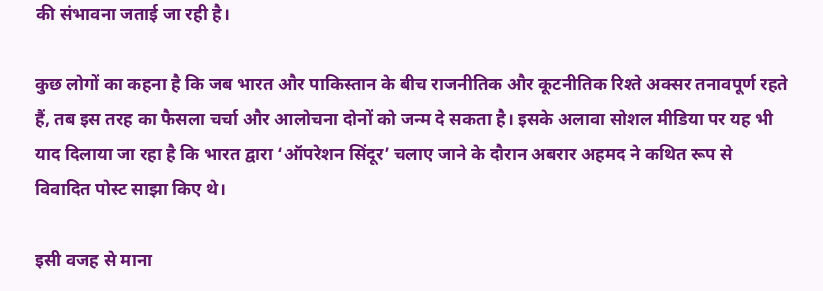की संभावना जताई जा रही है।

कुछ लोगों का कहना है कि जब भारत और पाकिस्तान के बीच राजनीतिक और कूटनीतिक रिश्ते अक्सर तनावपूर्ण रहते हैं, तब इस तरह का फैसला चर्चा और आलोचना दोनों को जन्म दे सकता है। इसके अलावा सोशल मीडिया पर यह भी याद दिलाया जा रहा है कि भारत द्वारा ‘ऑपरेशन सिंदूर’ चलाए जाने के दौरान अबरार अहमद ने कथित रूप से विवादित पोस्ट साझा किए थे।

इसी वजह से माना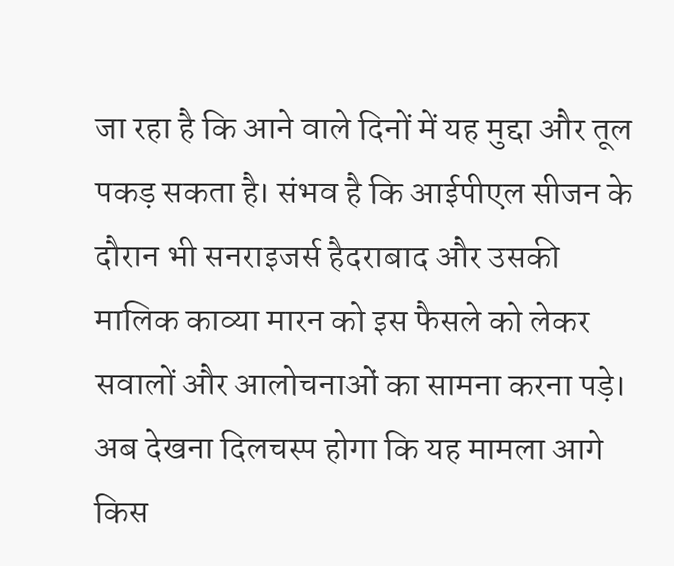जा रहा है कि आने वाले दिनों में यह मुद्दा और तूल पकड़ सकता है। संभव है कि आईपीएल सीजन के दौरान भी सनराइजर्स हैदराबाद और उसकी मालिक काव्या मारन को इस फैसले को लेकर सवालों और आलोचनाओं का सामना करना पड़े। अब देखना दिलचस्प होगा कि यह मामला आगे किस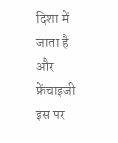दिशा में जाता है और फ्रेंचाइजी इस पर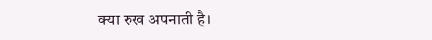क्या रुख अपनाती है।